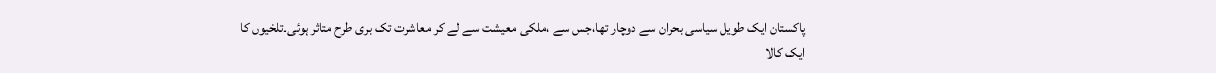پاکستان ایک طویل سیاسی بحران سے دوچار تھا،جس سے ،ملکی معیشت سے لے کر معاشرت تک بری طرح متاثر ہوئی۔تلخیوں کا ایک کالا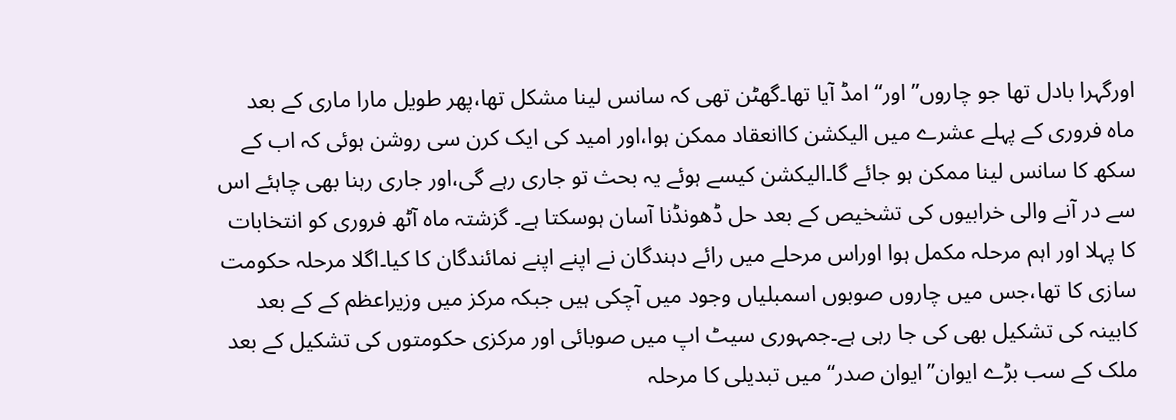اورگہرا بادل تھا جو چاروں” اور“ امڈ آیا تھا۔گھٹن تھی کہ سانس لینا مشکل تھا،پھر طویل مارا ماری کے بعد ماہ فروری کے پہلے عشرے میں الیکشن کاانعقاد ممکن ہوا،اور امید کی ایک کرن سی روشن ہوئی کہ اب کے سکھ کا سانس لینا ممکن ہو جائے گا۔الیکشن کیسے ہوئے یہ بحث تو جاری رہے گی،اور جاری رہنا بھی چاہئے اس سے در آنے والی خرابیوں کی تشخیص کے بعد حل ڈھونڈنا آسان ہوسکتا ہے۔ گزشتہ ماہ آٹھ فروری کو انتخابات کا پہلا اور اہم مرحلہ مکمل ہوا اوراس مرحلے میں رائے دہندگان نے اپنے اپنے نمائندگان کا کیا۔اگلا مرحلہ حکومت سازی کا تھا،جس میں چاروں صوبوں اسمبلیاں وجود میں آچکی ہیں جبکہ مرکز میں وزیراعظم کے کے بعد کابینہ کی تشکیل بھی کی جا رہی ہے۔جمہوری سیٹ اپ میں صوبائی اور مرکزی حکومتوں کی تشکیل کے بعد ملک کے سب بڑے ایوان”ایوان صدر“ میں تبدیلی کا مرحلہ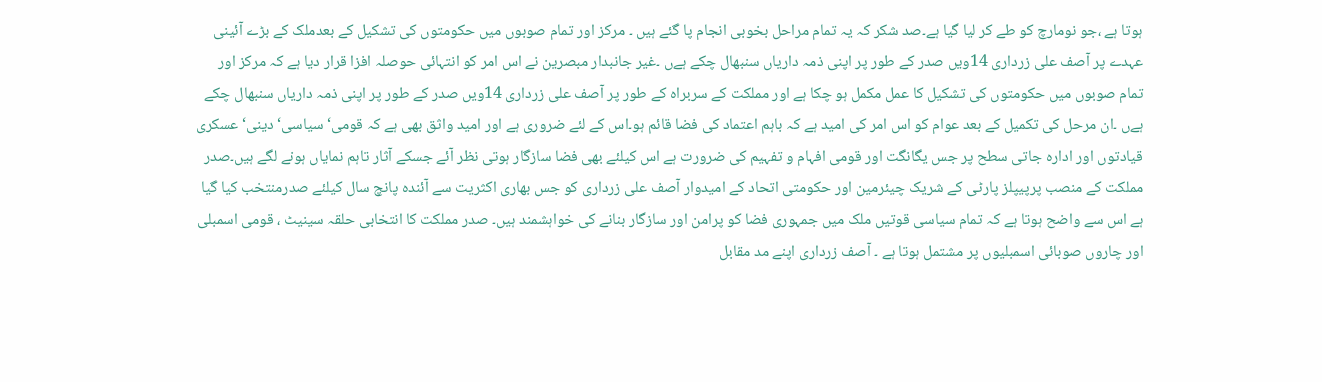ہوتا ہے ،جو نومارچ کو طے کر لیا گیا ہے۔صد شکر کہ یہ تمام مراحل بخوبی انجام پا گئے ہیں ۔ مرکز اور تمام صوبوں میں حکومتوں کی تشکیل کے بعدملک کے بڑے آئینی عہدے پر آصف علی زرداری 14ویں صدر کے طور پر اپنی ذمہ داریاں سنبھال چکے ہےں ۔غیر جانبدار مبصرین نے اس امر کو انتہائی حوصلہ افزا قرار دیا ہے کہ مرکز اور تمام صوبوں میں حکومتوں کی تشکیل کا عمل مکمل ہو چکا ہے اور مملکت کے سربراہ کے طور پر آصف علی زرداری 14ویں صدر کے طور پر اپنی ذمہ داریاں سنبھال چکے ہےں ۔ان مرحل کی تکمیل کے بعد عوام کو اس امر کی امید ہے کہ باہم اعتماد کی فضا قائم ہو۔اس کے لئے ضروری ہے اور امید واثق بھی ہے کہ قومی‘ سیاسی‘ دینی‘ عسکری قیادتوں اور ادارہ جاتی سطح پر جس یگانگت اور قومی افہام و تفہیم کی ضرورت ہے اس کیلئے بھی فضا سازگار ہوتی نظر آئے جسکے آثار تاہم نمایاں ہونے لگے ہیں۔صدر مملکت کے منصب پرپیپلز پارٹی کے شریک چیئرمین اور حکومتی اتحاد کے امیدوار آصف علی زرداری کو جس بھاری اکثریت سے آئندہ پانچ سال کیلئے صدرمنتخب کیا گیا ہے اس سے واضح ہوتا ہے کہ تمام سیاسی قوتیں ملک میں جمہوری فضا کو پرامن اور سازگار بنانے کی خواہشمند ہیں۔ صدر مملکت کا انتخابی حلقہ سینیٹ ، قومی اسمبلی اور چاروں صوبائی اسمبلیوں پر مشتمل ہوتا ہے ۔ آصف زرداری اپنے مد مقابل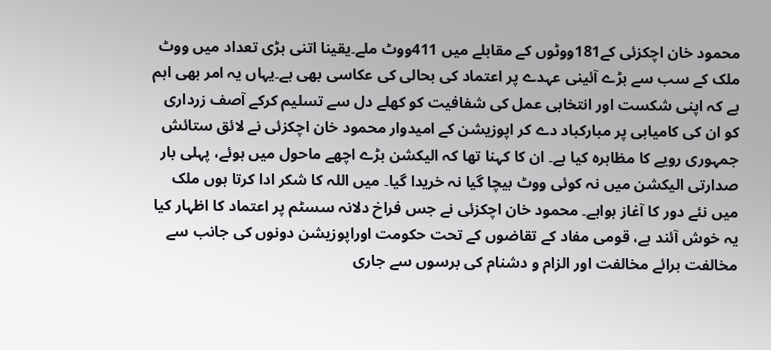محمود خان اچکزئی کے181ووٹوں کے مقابلے میں 411ووٹ ملے۔یقینا اتنی بڑی تعداد میں ووٹ ملک کے سب سے بڑے آئینی عہدے پر اعتماد کی بحالی کی عکاسی بھی ہے۔یہاں یہ امر بھی اہم ہے کہ اپنی شکست اور انتخابی عمل کی شفافیت کو کھلے دل سے تسلیم کرکے آصف زرداری کو ان کی کامیابی پر مبارکباد دے کر اپوزیشن کے امیدوار محمود خان اچکزئی نے لائق ستائش جمہوری رویے کا مظاہرہ کیا ہے۔ ان کا کہنا تھا کہ الیکشن بڑے اچھے ماحول میں ہوئے، پہلی بار صدارتی الیکشن میں نہ کوئی ووٹ بیچا گیا نہ خریدا گیا۔ میں اللہ کا شکر ادا کرتا ہوں ملک میں نئے دور کا آغاز ہواہے۔ محمود خان اچکزئی نے جس فراخ دلانہ سسٹم پر اعتماد کا اظہار کیا یہ خوش آئند ہے، قومی مفاد کے تقاضوں کے تحت حکومت اوراپوزیشن دونوں کی جانب سے مخالفت برائے مخالفت اور الزام و دشنام کی برسوں سے جاری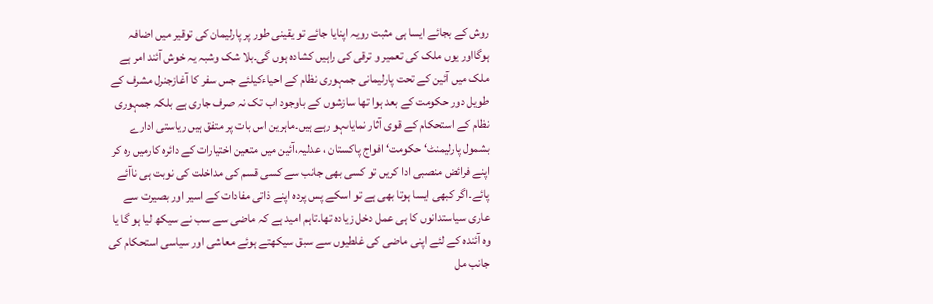روش کے بجائے ایسا ہی مثبت رویہ اپنایا جائے تو یقینی طور پر پارلیمان کی توقیر میں اضافہ ہوگااور یوں ملک کی تعمیر و ترقی کی راہیں کشادہ ہوں گی۔بلا شک وشبہ یہ خوش آئند امر ہے ملک میں آئین کے تحت پارلیمانی جمہوری نظام کے احیاءکیلئے جس سفر کا آغازجنرل مشرف کے طویل دور حکومت کے بعد ہوا تھا سازشوں کے باوجود اب تک نہ صرف جاری ہے بلکہ جمہوری نظام کے استحکام کے قوی آثار نمایاںہو رہے ہیں۔ماہرین اس بات پر متفق ہیں ریاستی ادارے بشمول پارلیمنٹ‘ حکومت‘ افواج پاکستان ، عدلیہ،آئین میں متعین اختیارات کے دائرہ کارمیں رہ کر اپنے فرائض منصبی ادا کریں تو کسی بھی جانب سے کسی قسم کی مداخلت کی نوبت ہی ناآئے پائے۔اگر کبھی ایسا ہوتا بھی ہے تو اسکے پس پردہ اپنے ذاتی مفادات کے اسیر اور بصیرت سے عاری سیاستدانوں کا ہی عمل دخل زیادہ تھا۔تاہم امید ہے کہ ماضی سے سب نے سیکھ لیا ہو گا یا وہ آئندہ کے لئے اپنی ماضی کی غلطیوں سے سبق سیکھتے ہوئے معاشی اور سیاسی استحکام کی جانب مل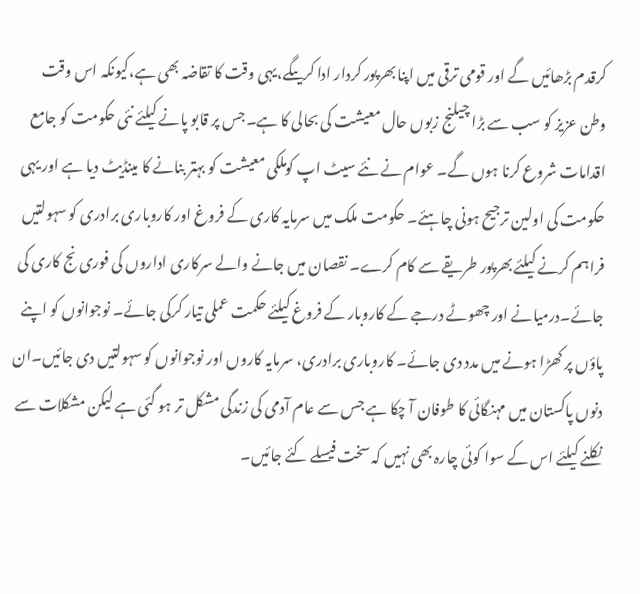کرقدم بڑھائیں گے اور قومی ترقی میں اپنا بھرپور کردار ادا کریںگے،یہی وقت کا تقاضہ بھی ہے،کیونکہ اس وقت وطن عزیز کو سب سے بڑا چیلنج زبوں حال معیشت کی بحالی کا ہے۔جس پر قابو پانے کیلئے نئی حکومت کو جامع اقدامات شروع کرنا ہوں گے۔ عوام نے نئے سیٹ اپ کوملکی معیشت کو بہتر بنانے کا مینڈیٹ دیا ہے اور یہی حکومت کی اولین ترجیح ہونی چاہئے۔ حکومت ملک میں سرمایہ کاری کے فروغ اور کاروباری برادری کو سہولتیں فراہم کرنے کیلئے بھرپور طریقے سے کام کرے۔ نقصان میں جانے والے سرکاری اداروں کی فوری نج کاری کی جائے۔درمیانے اور چھوٹے درجے کے کاروبار کے فروغ کیلئے حکمت عملی تیار کرکی جائے۔ نوجوانوں کو اپنے پاؤں پر کھڑا ہونے میں مدد دی جائے۔ کاروباری برادری، سرمایہ کاروں اور نوجوانوں کو سہولتیں دی جائیں۔ان دنوں پاکستان میں مہنگائی کا طوفان آ چکا ہے جس سے عام آدمی کی زندگی مشکل تر ہو گئی ہے لیکن مشکلات سے نکلنے کیلئے اس کے سوا کوئی چارہ بھی نہیں کہ سخت فیسلے کئے جائیں۔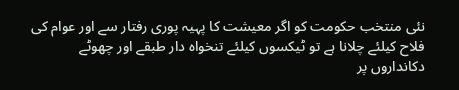نئی منتخب حکومت کو اگر معیشت کا پہیہ پوری رفتار سے اور عوام کی فلاح کیلئے چلانا ہے تو ٹیکسوں کیلئے تنخواہ دار طبقے اور چھوٹے دکانداروں پر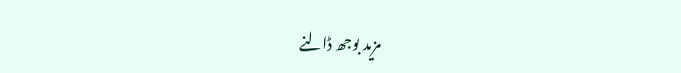مزید بوجھ ڈالنے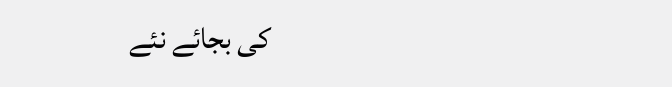کی بجائے نئے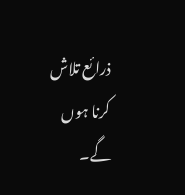ذرائع تلاش کرنا ہوں گے۔